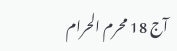آج 18 محرم الحرام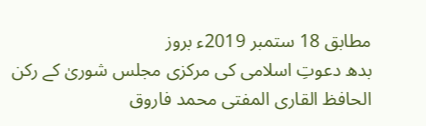مطابق 18 ستمبر 2019ء بروز
بدھ دعوتِ اسلامی کی مرکزی مجلس شوریٰ کے رکن الحافظ القاری المفتی محمد فاروق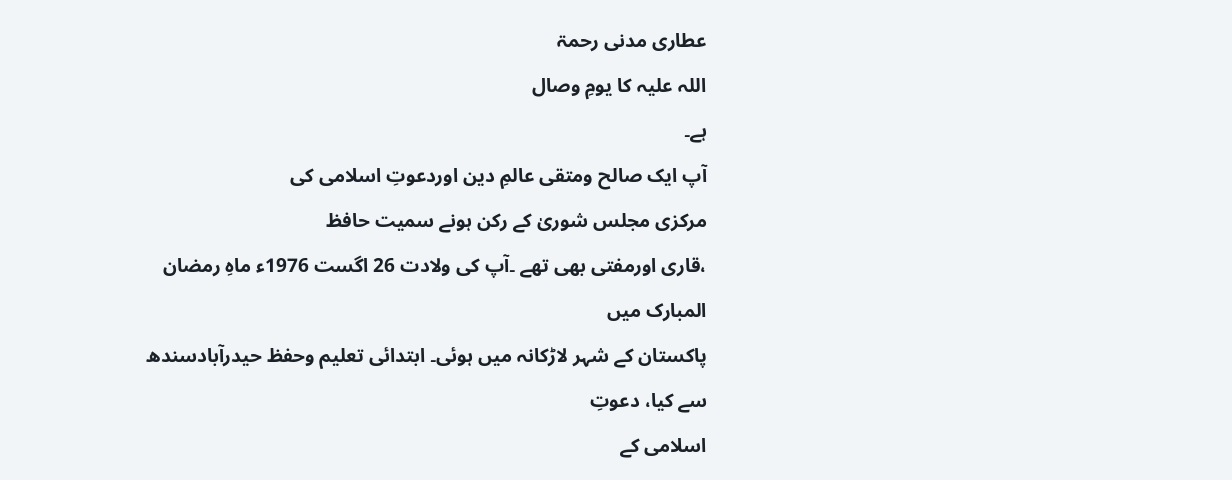عطاری مدنی رحمۃ
اللہ علیہ کا یومِ وصال
ہے۔
آپ ایک صالح ومتقی عالمِ دین اوردعوتِ اسلامی کی
مرکزی مجلس شوریٰ کے رکن ہونے سمیت حافظ
،قاری اورمفتی بھی تھے ۔آپ کی ولادت 26 اگست 1976ء ماہِ رمضان المبارک میں
پاکستان کے شہر لاڑکانہ میں ہوئی۔ ابتدائی تعلیم وحفظ حیدرآبادسندھ سے کیا، دعوتِ
اسلامی کے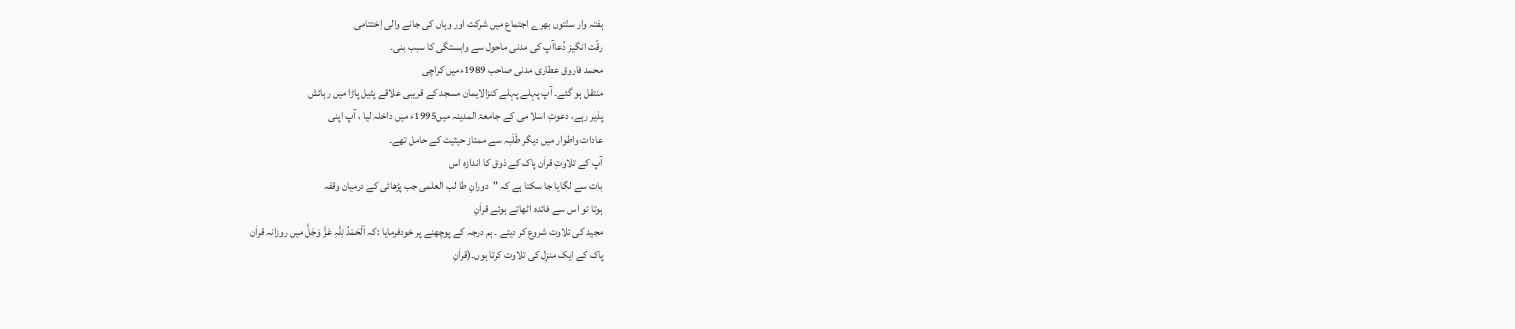ہفتہ وار سنّتوں بھرے اجتماع میں شرکت اور وہاں کی جانے والی اِختتامی
رقّت انگیز دُعاآپ کی مدنی ماحول سے وابستگی کا سبب بنی۔
محمد فاروق عطاری مدنی صاحب 1989ءمیں کراچی
منتقل ہو گئے۔ آپ پہلے پہلے کنزالایمان مسجد کے قریبی علاقے پٹیل پاڑا میں رہائش
پذیر رہے، دعوتِ اسلا می کے جامعۃ المدینہ میں1995ء میں داخلہ لیا ، آپ اپنی
عادات واطوار میں دیگر طَلَبہ سے ممتاز حیثیت کے حامل تھے۔
آپ کے تلاوتِ قراٰن پاک کے ذوق کا اندازہ اس
بات سے لگایا جا سکتا ہے کہ "دورانِ طا لب العلمی جب پڑھائی کے درمیان وقفہ
ہوتا تو اس سے فائدہ اٹھاتے ہوئے قراٰنِ
مجید کی تلاوت شروع کر دیتے ۔ ہم درجہ کے پوچھنے پر خودفرمایا :کہ اَلْحَمْدُ لِلّٰہِ عَزَّ وَجَلَّ میں روزانہ قراٰن
پاک کے ایک منزِل کی تلاوت کرتا ہوں۔(قراٰنِ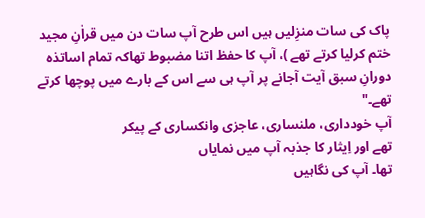پاک کی سات منزِلیں ہیں اس طرح آپ سات دن میں قراٰنِ مجید ختم کرلیا کرتے تھے )، آپ کا حفظ اتنا مضبوط تھاکہ تمام اساتذہ
دورانِ سبق آیت آجانے پر آپ ہی سے اس کے بارے میں پوچھا کرتے تھے۔"
آپ خودداری، ملنساری، عاجزی وانکساری کے پیکر
تھے اور اِیثار کا جذبہ آپ میں نمایاں
تھا۔ آپ کی نگاہیں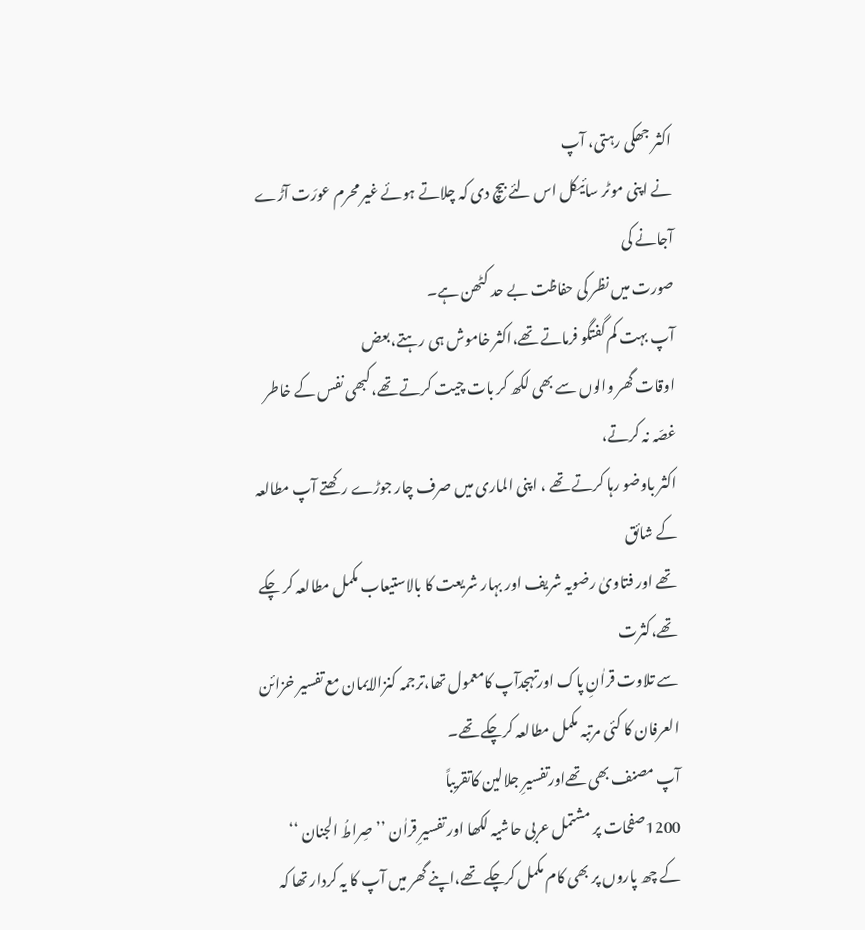اکثر جھکی رہتی، آپ
نے اپنی موٹر سائیکل اس لئے بیچ دی کہ چلاتے ہوئے غیر محرم عورَت آڑے آجانے کی
صورت میں نظر کی حفاظت بے حد کٹھن ہے۔
آپ بہت کم گفتگو فرماتے تھے،اکثر خاموش ہی رہتے،بعض
اوقات گھر والوں سے بھی لکھ کر بات چیت کرتے تھے،کبھی نفس کے خاطر غصّہ نہ کرتے،
اکثر باوضو رہا کرتے تھے ، اپنی الماری میں صرف چار جوڑے رکھتے آپ مطالعہ کے شائق
تھے اور فتاویٰ رضویہ شریف اور بہار شریعت کا بالاستیعاب مکمل مطالعہ کر چکے تھے،کثرت
سے تلاوت قراٰنِ پاک اورتہجدآپ کامعمول تھا،ترجمہ کنزالایمان مع تفسیر خزائن
العرفان کا کئی مرتبہ مکمل مطالعہ کرچکے تھے۔
آپ مصنف بھی تھےاورتفسیرِ جلالین کاتقریباً
1200صفحات پر مشتمل عربی حاشیہ لکھا اور تفسیرِ قراٰن ’’صِراطُ الجنان ‘‘
کے چھ پاروں پر بھی کام مکمل کرچکے تھے،اپنے گھر میں آپ کا یہ کردار تھا کہ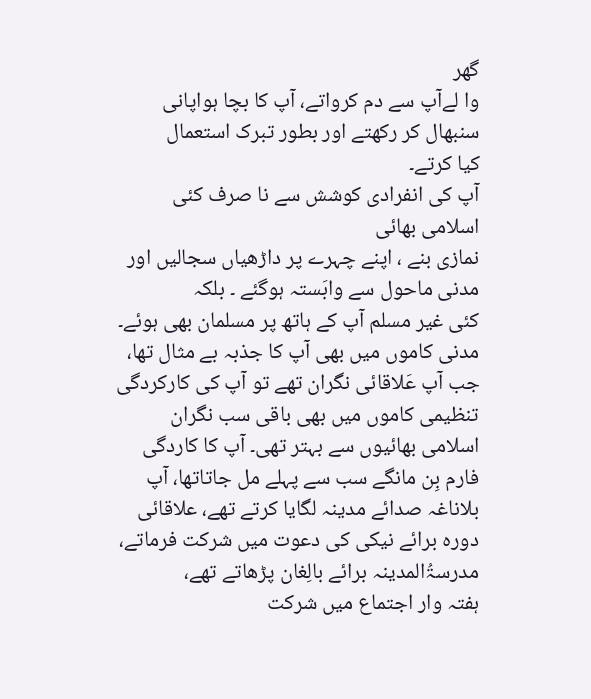گھر
وا لےآپ سے دم کرواتے، آپ کا بچا ہواپانی سنبھال کر رکھتے اور بطور تبرک استعمال
کیا کرتے۔
آپ کی انفرادی کوشش سے نا صرف کئی اسلامی بھائی
نمازی بنے ، اپنے چہرے پر داڑھیاں سجالیں اور مدنی ماحول سے وابَستہ ہوگئے ۔ بلکہ
کئی غیر مسلم آپ کے ہاتھ پر مسلمان بھی ہوئے۔
مدنی کاموں میں بھی آپ کا جذبہ بے مثال تھا، جب آپ عَلاقائی نگران تھے تو آپ کی کارکردگی تنظیمی کاموں میں بھی باقی سب نگران
اسلامی بھائیوں سے بہتر تھی۔ آپ کا کاردگی
فارم بِن مانگے سب سے پہلے مل جاتاتھا، آپ بلاناغہ صدائے مدینہ لگایا کرتے تھے، علاقائی
دورہ برائے نیکی کی دعوت میں شرکت فرماتے، مدرسۃُالمدینہ برائے بالِغان پڑھاتے تھے،
ہفتہ وار اجتماع میں شرکت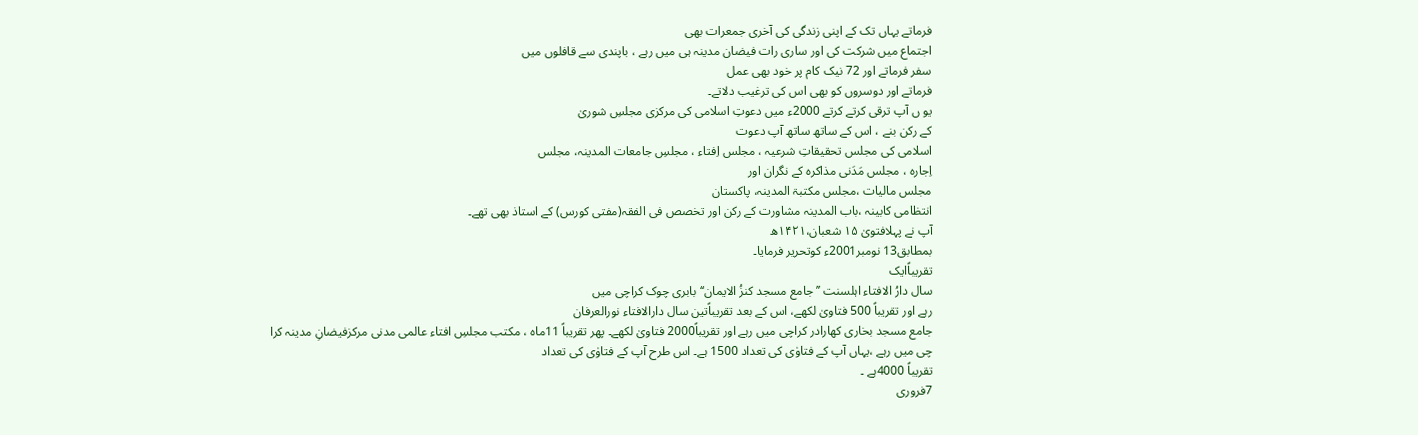فرماتے یہاں تک کے اپنی زندگی کی آخری جمعرات بھی
اجتماع میں شرکت کی اور ساری رات فیضان مدینہ ہی میں رہے ، باپندی سے قافلوں میں
سفر فرماتے اور 72 نیک کام پر خود بھی عمل
فرماتے اور دوسروں کو بھی اس کی ترغیب دلاتے۔
یو ں آپ ترقی کرتے کرتے 2000ء میں دعوتِ اسلامی کی مرکزی مجلسِ شوریٰ
کے رکن بنے ، اس کے ساتھ ساتھ آپ دعوت
اسلامی کی مجلس تحقیقاتِ شرعیہ ، مجلس اِفتاء ، مجلسِ جامعات المدینہ، مجلس
اِجارہ ، مجلس مَدَنی مذاکرہ کے نگران اور
مجلس مالیات ،مجلس مکتبۃ المدینہ، پاکستان
انتظامی کابینہ ،باب المدینہ مشاورت کے رکن اور تخصص فی الفقہ(مفتی کورس) کے استاذ بھی تھے۔
آپ نے پہلافتویٰ ۱۵ شعبان،۱۴۲۱ھ
بمطابق13 نومبر2001ء کوتحریر فرمایا۔
تقریباًایک
سال دارُ الافتاء اہلسنت ’’جامع مسجد کنزُ الایمان‘‘بابری چوک کراچی میں
رہے اور تقریباً 500 فتاویٰ لکھے، اس کے بعد تقریباًتین سال دارالافتاء نورالعرفان
جامع مسجد بخاری کھارادر کراچی میں رہے اور تقریباً2000 فتاویٰ لکھے۔ پھر تقریباً 11ماہ ، مکتب مجلسِ افتاء عالمی مدنی مرکزفیضانِ مدینہ کرا
چی میں رہے ،یہاں آپ کے فتاوٰی کی تعداد 1500 ہے۔ اس طرح آپ کے فتاوٰی کی تعداد
تقریباً 4000ہے ۔
7فروری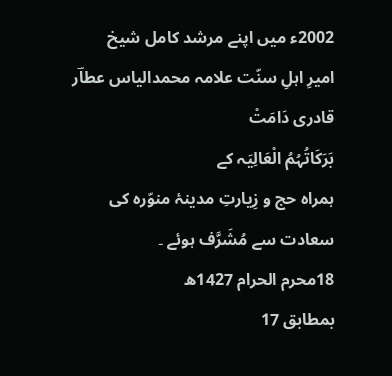2002ء میں اپنے مرشد کامل شیخ
امیرِ اہلِ سنّت علامہ محمدالیاس عطاؔر
قادری دَامَتْ
بَرَکَاتُہُمُ الْعَالِیَہ کے
ہمراہ حج و زِیارتِ مدینۂ منوّرہ کی
سعادت سے مُشَرَّف ہوئے ۔
18محرم الحرام 1427ھ
بمطابق 17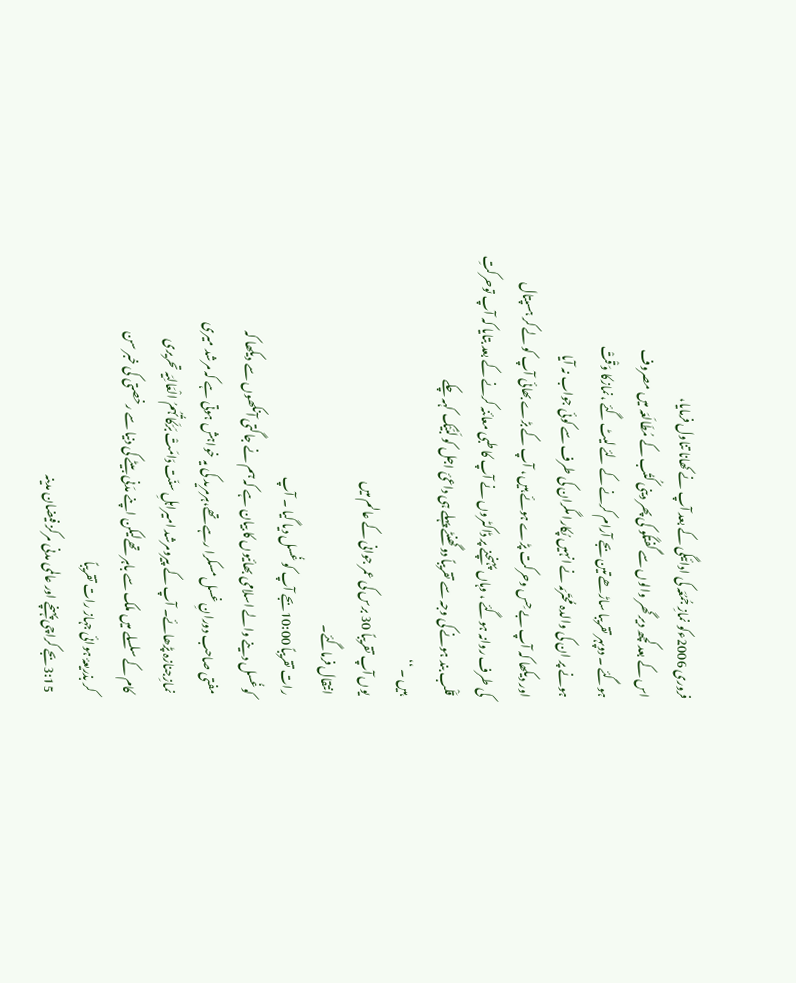فروری 2006ءکو نمازِ جُمُعَہ کی ادائیگی کے بعد آپ نے کھانا تناول فرمایا،
اس کے بعد کچھ دیر گھر والوں سے گفتگو کی پھر دینی کُتُب کے مُطَالَعَہ میں مصروف
ہوگئے ۔ دوپہر تقریبا ساڑھے تین بجے آرام کرنے کے لئے لیٹ گئے ،نمازکا وَقْتْ
ہونے پر ان کی والدہ مُحتَرمَہ نے انہیں پُکارا مگران کی طرف سے کوئی جواب نہ آیا
اور دیکھا کہ آپ بے حِس وحرکت پڑے ہوئے ہیں ، آپ کے بڑے بھائی آپ کو لے کر ہسپتال
کی طرف روانہ ہوگئے ، وہاں پہنچنے پر ڈاکٹروں نے آپ کا طبی معائنہ کرنے کے بعد بتایا کہ آپ توحرکتِ
قَلْب بند ہونے کی وجہ سے تقریباً دوگھنٹے پہلے ہی داعیٔ اجل کو لَبَّیْک کہہ چکے
ہیں ۔ ‘‘
یوں آپ تقریباً 30 برس کی عمر جوانی کے عالم میں
انتقال فرماگئے۔
رات تقریباً 10:00بجے آپ کو غُسل دیا گیا ۔ آپ
کوغُسل دینے والے اسلامی بھائیوں کا بیان ہے کہ ہم نے جاگتی آنکھوں سے دیکھا کہ
مفتی صاحب دورانِ غسل مسکرا رہے تھے،ہرمرید کی یہ خواہش ہوتی ہے کہ مرشد میری
نمازِجنازہ پڑھائے۔ آپ کے پیرومرشد امیراہلِ سنّت دَامَتْ بَرَکَاتُہُمُ الْعَالِیَہ تحریری
کام کے سلسلے میں ملک سے باہر تھےلیکن اپنے مدَنی بیٹے کی دنیا سے رخصتی کی خبر سن
کر بذریعۂ ہوائی جہاز رات تقریباً
3:15بجے کراچی پہنچے اور عالمی مدنی مرکز فیضان مدینہ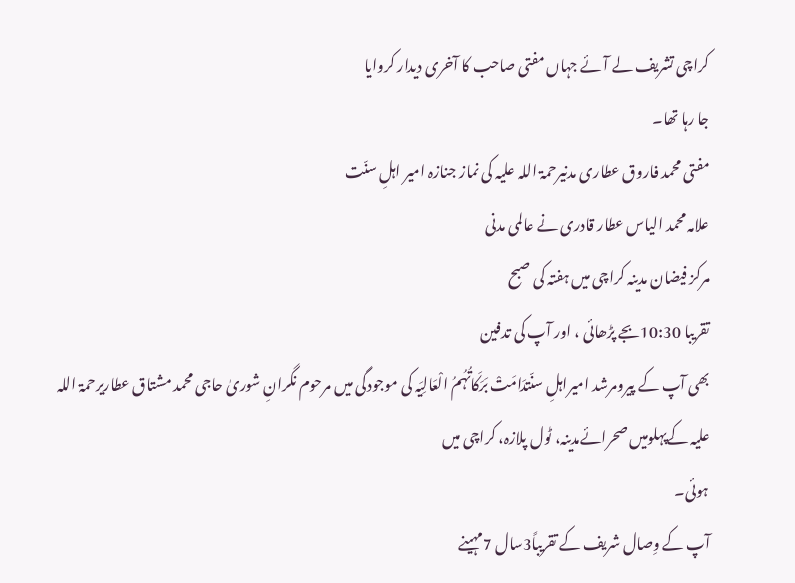کراچی تشریف لے آئے جہاں مفتی صاحب کا آخری دیدار کروایا
جا رہا تھا۔
مفتی محمد فاروق عطاری مدنیرحمۃ اللہ علیہ کی نماز جنازہ امیر اہلِ سنّت
علامہ محمد الیاس عطار قادری نے عالمی مدنی
مرکز فیضان مدینہ کراچی میں ہفتہ کی صبح
تقریبا 10:30بجے پڑھائی ، اور آپ کی تدفین
بھی آپ کے پیرومرشد امیراہلِ سنّتدَامَتْ بَرَکَاتُہُمُ الْعَالِیَہ کی موجودگی میں مرحوم نگرانِ شوریٰ حاجی محمد مشتاق عطاریرحمۃ اللہ علیہ کےپہلومیں صحرائےمدینہ، ٹول پلازہ، کراچی میں
ہوئی۔
آپ کے وِصال شریف کے تقریباً3سال 7مہینے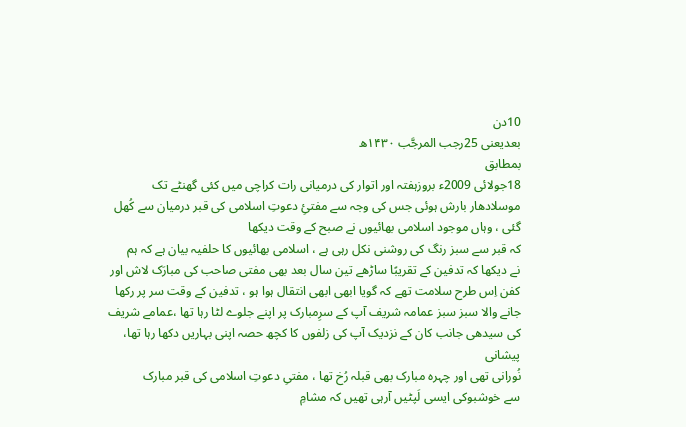10دن
بعدیعنی 25رجب المرجَّب ۱۴۳۰ھ
بمطابق
18جولائی 2009ء بروزہفتہ اور اتوار کی درمیانی رات کراچی میں کئی گھنٹے تک
موسلادھار بارش ہوئی جس کی وجہ سے مفتیِٔ دعوتِ اسلامی کی قبر درمیان سے کُھل گئی ، وہاں موجود اسلامی بھائیوں نے صبح کے وقت دیکھا
کہ قبر سے سبز رنگ کی روشنی نکل رہی ہے ، اسلامی بھائیوں کا حلفیہ بیان ہے کہ ہم
نے دیکھا کہ تدفین کے تقریبًا ساڑھے تین سال بعد بھی مفتی صاحب کی مبارَک لاش اور
کفن اِس طرح سلامت تھے کہ گویا ابھی ابھی انتقال ہوا ہو ، تدفین کے وقت سر پر رکھا
جانے والا سبز سبز عمامہ شریف آپ کے سرِمبارک پر اپنے جلوے لٹا رہا تھا ،عمامے شریف
کی سیدھی جانب کان کے نزدیک آپ کی زلفوں کا کچھ حصہ اپنی بہاریں دکھا رہا تھا، پیشانی
نُورانی تھی اور چہرہ مبارک بھی قبلہ رُخ تھا ، مفتیِ دعوتِ اسلامی کی قبر مبارک
سے خوشبوکی ایسی لَپٹیں آرہی تھیں کہ مشامِ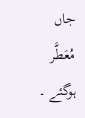جاں مُعَطَّر ہوگئے ۔